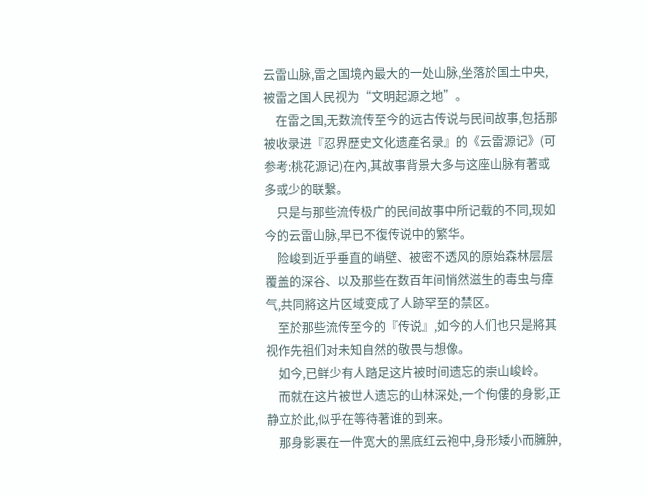云雷山脉,雷之国境內最大的一处山脉,坐落於国土中央,被雷之国人民视为“文明起源之地”。
    在雷之国,无数流传至今的远古传说与民间故事,包括那被收录进『忍界歷史文化遗產名录』的《云雷源记》(可参考:桃花源记)在內,其故事背景大多与这座山脉有著或多或少的联繫。
    只是与那些流传极广的民间故事中所记载的不同,现如今的云雷山脉,早已不復传说中的繁华。
    险峻到近乎垂直的峭壁、被密不透风的原始森林层层覆盖的深谷、以及那些在数百年间悄然滋生的毒虫与瘴气,共同將这片区域变成了人跡罕至的禁区。
    至於那些流传至今的『传说』,如今的人们也只是將其视作先祖们对未知自然的敬畏与想像。
    如今,已鲜少有人踏足这片被时间遗忘的崇山峻岭。
    而就在这片被世人遗忘的山林深处,一个佝僂的身影,正静立於此,似乎在等待著谁的到来。
    那身影裹在一件宽大的黑底红云袍中,身形矮小而臃肿,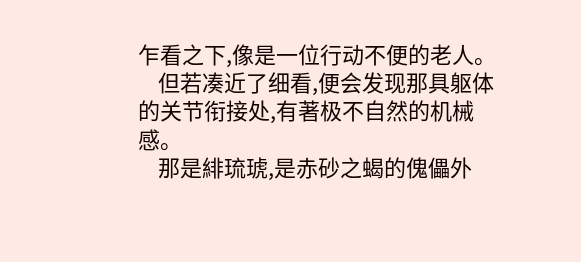乍看之下,像是一位行动不便的老人。
    但若凑近了细看,便会发现那具躯体的关节衔接处,有著极不自然的机械感。
    那是緋琉琥,是赤砂之蝎的傀儡外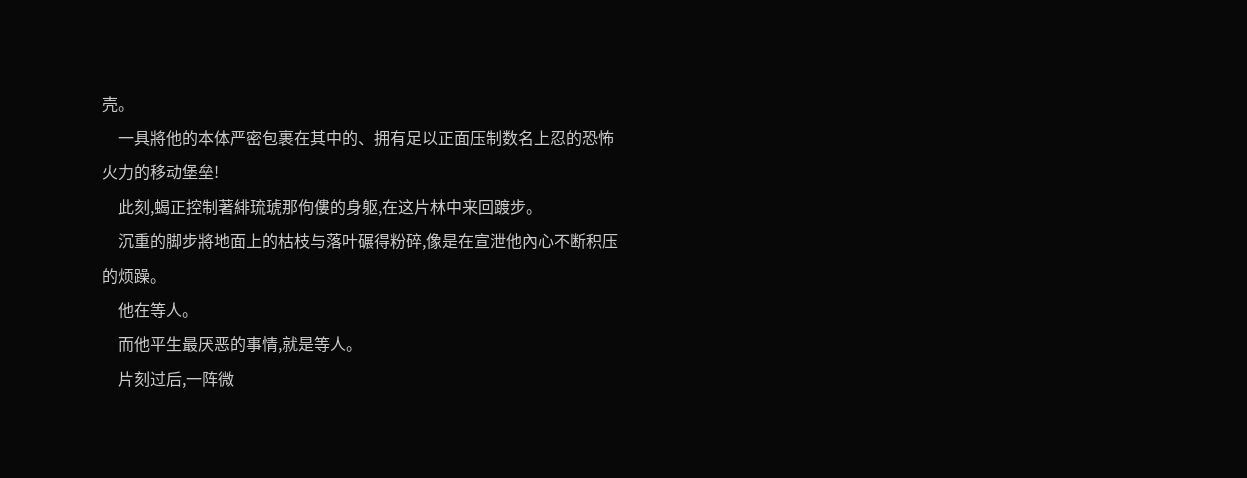壳。
    一具將他的本体严密包裹在其中的、拥有足以正面压制数名上忍的恐怖火力的移动堡垒!
    此刻,蝎正控制著緋琉琥那佝僂的身躯,在这片林中来回踱步。
    沉重的脚步將地面上的枯枝与落叶碾得粉碎,像是在宣泄他內心不断积压的烦躁。
    他在等人。
    而他平生最厌恶的事情,就是等人。
    片刻过后,一阵微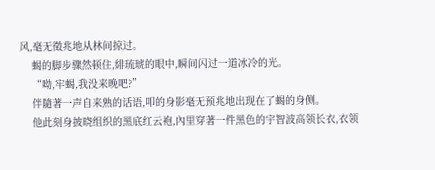风,毫无徵兆地从林间掠过。
    蝎的脚步骤然顿住,緋琉琥的眼中,瞬间闪过一道冰冷的光。
    “呦,牢蝎,我没来晚吧?”
    伴隨著一声自来熟的话语,叩的身影毫无预兆地出现在了蝎的身侧。
    他此刻身披晓组织的黑底红云袍,內里穿著一件黑色的宇智波高领长衣,衣领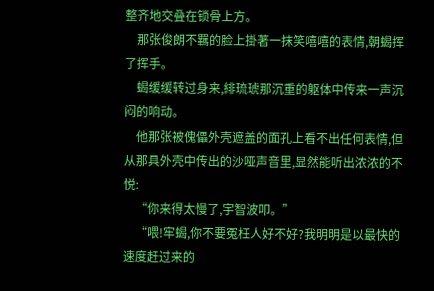整齐地交叠在锁骨上方。
    那张俊朗不羈的脸上掛著一抹笑嘻嘻的表情,朝蝎挥了挥手。
    蝎缓缓转过身来,緋琉琥那沉重的躯体中传来一声沉闷的响动。
    他那张被傀儡外壳遮盖的面孔上看不出任何表情,但从那具外壳中传出的沙哑声音里,显然能听出浓浓的不悦:
    “你来得太慢了,宇智波叩。”
    “喂!牢蝎,你不要冤枉人好不好?我明明是以最快的速度赶过来的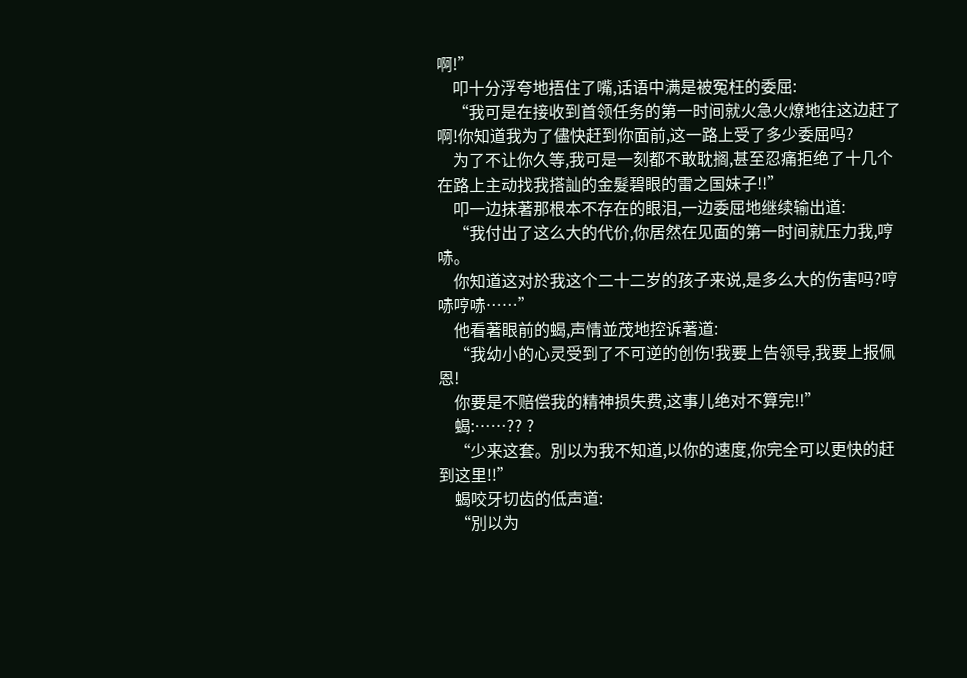啊!”
    叩十分浮夸地捂住了嘴,话语中满是被冤枉的委屈:
    “我可是在接收到首领任务的第一时间就火急火燎地往这边赶了啊!你知道我为了儘快赶到你面前,这一路上受了多少委屈吗?
    为了不让你久等,我可是一刻都不敢耽搁,甚至忍痛拒绝了十几个在路上主动找我搭訕的金髮碧眼的雷之国妹子!!”
    叩一边抹著那根本不存在的眼泪,一边委屈地继续输出道:
    “我付出了这么大的代价,你居然在见面的第一时间就压力我,哼哧。
    你知道这对於我这个二十二岁的孩子来说,是多么大的伤害吗?哼哧哼哧……”
    他看著眼前的蝎,声情並茂地控诉著道:
    “我幼小的心灵受到了不可逆的创伤!我要上告领导,我要上报佩恩!
    你要是不赔偿我的精神损失费,这事儿绝对不算完!!”
    蝎:……?? ?
    “少来这套。別以为我不知道,以你的速度,你完全可以更快的赶到这里!!”
    蝎咬牙切齿的低声道:
    “別以为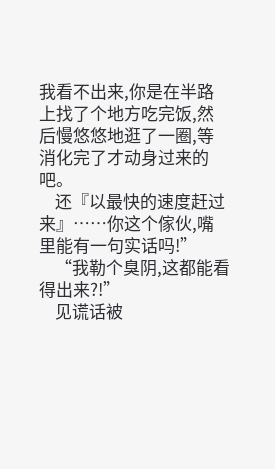我看不出来,你是在半路上找了个地方吃完饭,然后慢悠悠地逛了一圈,等消化完了才动身过来的吧。
    还『以最快的速度赶过来』……你这个傢伙,嘴里能有一句实话吗!”
    “我勒个臭阴,这都能看得出来?!”
    见谎话被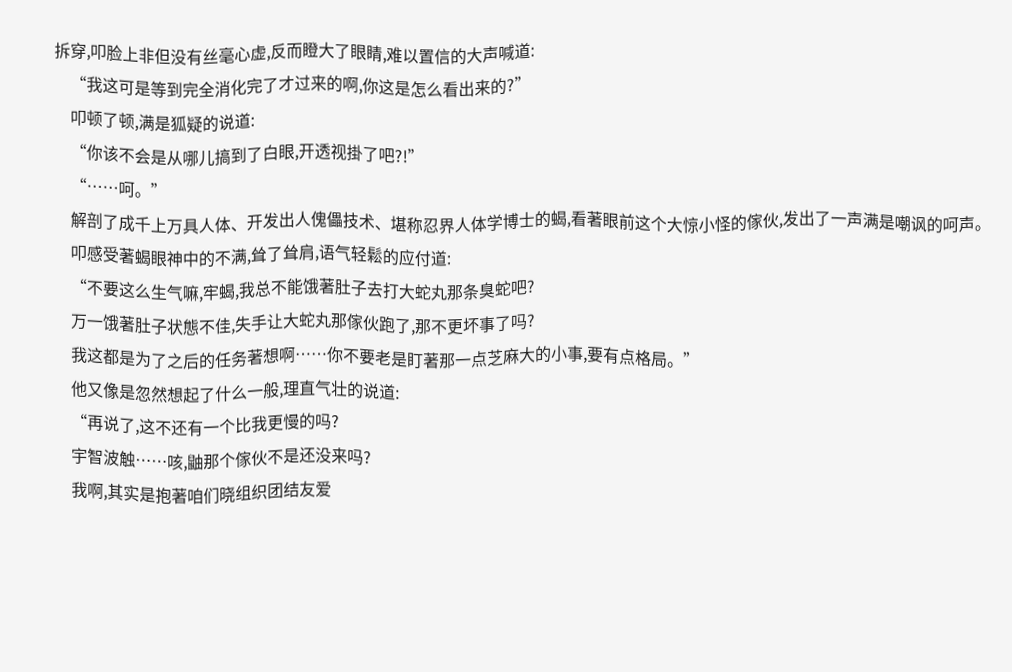拆穿,叩脸上非但没有丝毫心虚,反而瞪大了眼睛,难以置信的大声喊道:
    “我这可是等到完全消化完了才过来的啊,你这是怎么看出来的?”
    叩顿了顿,满是狐疑的说道:
    “你该不会是从哪儿搞到了白眼,开透视掛了吧?!”
    “……呵。”
    解剖了成千上万具人体、开发出人傀儡技术、堪称忍界人体学博士的蝎,看著眼前这个大惊小怪的傢伙,发出了一声满是嘲讽的呵声。
    叩感受著蝎眼神中的不满,耸了耸肩,语气轻鬆的应付道:
    “不要这么生气嘛,牢蝎,我总不能饿著肚子去打大蛇丸那条臭蛇吧?
    万一饿著肚子状態不佳,失手让大蛇丸那傢伙跑了,那不更坏事了吗?
    我这都是为了之后的任务著想啊……你不要老是盯著那一点芝麻大的小事,要有点格局。”
    他又像是忽然想起了什么一般,理直气壮的说道:
    “再说了,这不还有一个比我更慢的吗?
    宇智波触……咳,鼬那个傢伙不是还没来吗?
    我啊,其实是抱著咱们晓组织团结友爱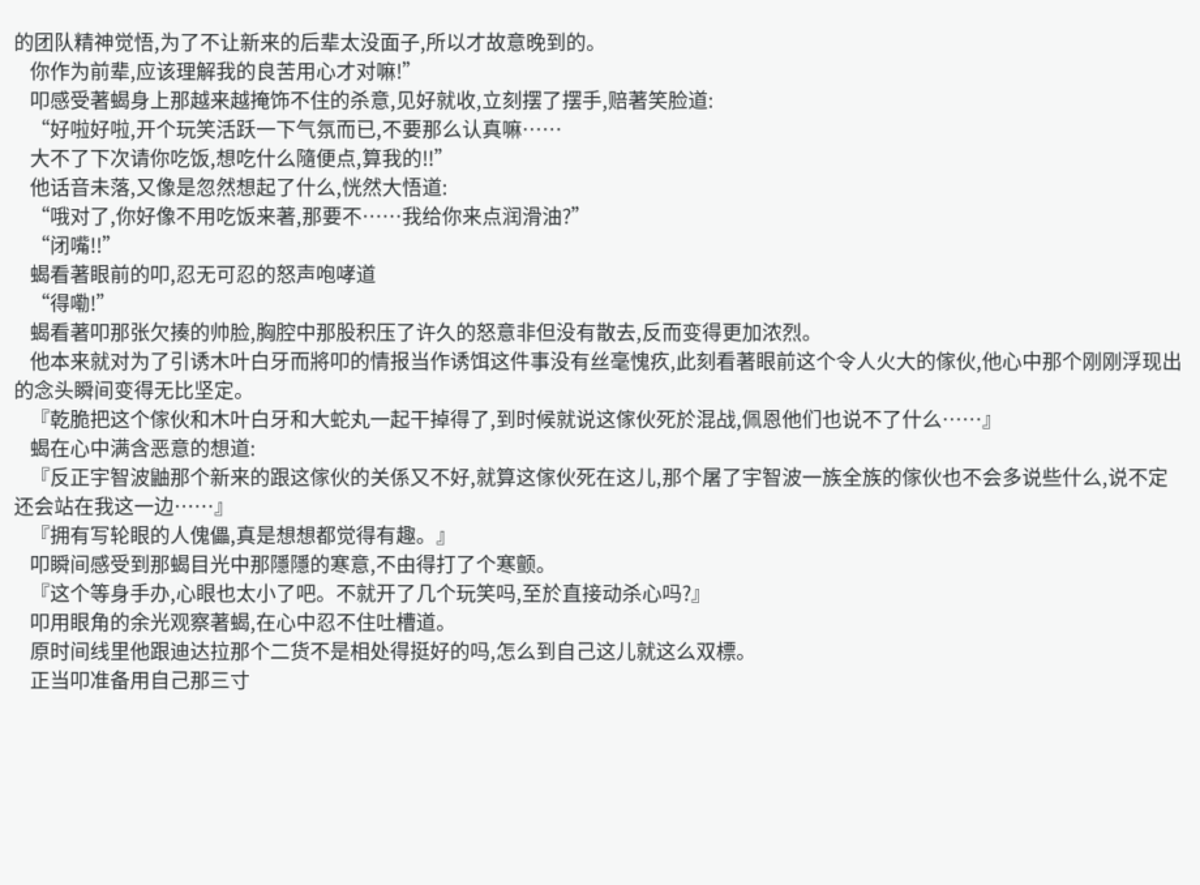的团队精神觉悟,为了不让新来的后辈太没面子,所以才故意晚到的。
    你作为前辈,应该理解我的良苦用心才对嘛!”
    叩感受著蝎身上那越来越掩饰不住的杀意,见好就收,立刻摆了摆手,赔著笑脸道:
    “好啦好啦,开个玩笑活跃一下气氛而已,不要那么认真嘛……
    大不了下次请你吃饭,想吃什么隨便点,算我的!!”
    他话音未落,又像是忽然想起了什么,恍然大悟道:
    “哦对了,你好像不用吃饭来著,那要不……我给你来点润滑油?”
    “闭嘴!!”
    蝎看著眼前的叩,忍无可忍的怒声咆哮道
    “得嘞!”
    蝎看著叩那张欠揍的帅脸,胸腔中那股积压了许久的怒意非但没有散去,反而变得更加浓烈。
    他本来就对为了引诱木叶白牙而將叩的情报当作诱饵这件事没有丝毫愧疚,此刻看著眼前这个令人火大的傢伙,他心中那个刚刚浮现出的念头瞬间变得无比坚定。
    『乾脆把这个傢伙和木叶白牙和大蛇丸一起干掉得了,到时候就说这傢伙死於混战,佩恩他们也说不了什么……』
    蝎在心中满含恶意的想道:
    『反正宇智波鼬那个新来的跟这傢伙的关係又不好,就算这傢伙死在这儿,那个屠了宇智波一族全族的傢伙也不会多说些什么,说不定还会站在我这一边……』
    『拥有写轮眼的人傀儡,真是想想都觉得有趣。』
    叩瞬间感受到那蝎目光中那隱隱的寒意,不由得打了个寒颤。
    『这个等身手办,心眼也太小了吧。不就开了几个玩笑吗,至於直接动杀心吗?』
    叩用眼角的余光观察著蝎,在心中忍不住吐槽道。
    原时间线里他跟迪达拉那个二货不是相处得挺好的吗,怎么到自己这儿就这么双標。
    正当叩准备用自己那三寸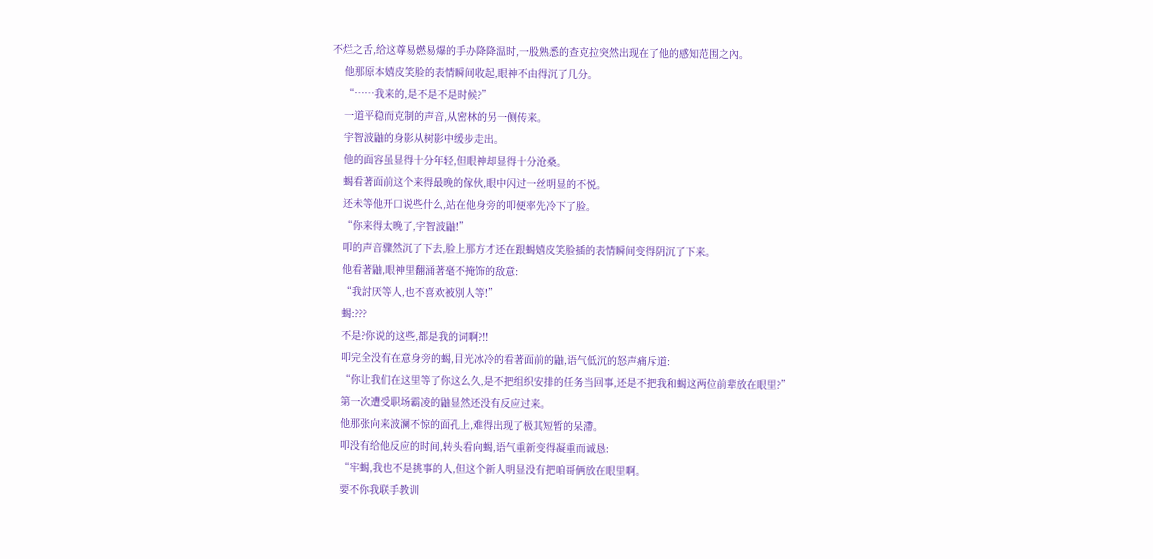不烂之舌,给这尊易燃易爆的手办降降温时,一股熟悉的查克拉突然出现在了他的感知范围之內。
    他那原本嬉皮笑脸的表情瞬间收起,眼神不由得沉了几分。
    “……我来的,是不是不是时候?”
    一道平稳而克制的声音,从密林的另一侧传来。
    宇智波鼬的身影从树影中缓步走出。
    他的面容虽显得十分年轻,但眼神却显得十分沧桑。
    蝎看著面前这个来得最晚的傢伙,眼中闪过一丝明显的不悦。
    还未等他开口说些什么,站在他身旁的叩便率先冷下了脸。
    “你来得太晚了,宇智波鼬!”
    叩的声音骤然沉了下去,脸上那方才还在跟蝎嬉皮笑脸插的表情瞬间变得阴沉了下来。
    他看著鼬,眼神里翻涌著毫不掩饰的敌意:
    “我討厌等人,也不喜欢被別人等!”
    蝎:???
    不是?你说的这些,都是我的词啊?!!
    叩完全没有在意身旁的蝎,目光冰冷的看著面前的鼬,语气低沉的怒声痛斥道:
    “你让我们在这里等了你这么久,是不把组织安排的任务当回事,还是不把我和蝎这两位前辈放在眼里?”
    第一次遭受职场霸凌的鼬显然还没有反应过来。
    他那张向来波澜不惊的面孔上,难得出现了极其短暂的呆滯。
    叩没有给他反应的时间,转头看向蝎,语气重新变得凝重而诚恳:
    “牢蝎,我也不是挑事的人,但这个新人明显没有把咱哥俩放在眼里啊。
    要不你我联手教训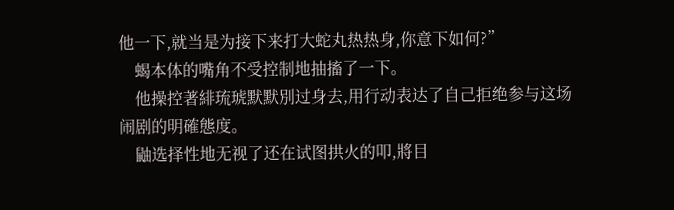他一下,就当是为接下来打大蛇丸热热身,你意下如何?”
    蝎本体的嘴角不受控制地抽搐了一下。
    他操控著緋琉琥默默別过身去,用行动表达了自己拒绝参与这场闹剧的明確態度。
    鼬选择性地无视了还在试图拱火的叩,將目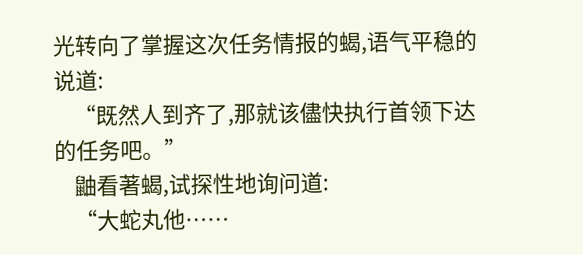光转向了掌握这次任务情报的蝎,语气平稳的说道:
    “既然人到齐了,那就该儘快执行首领下达的任务吧。”
    鼬看著蝎,试探性地询问道:
    “大蛇丸他……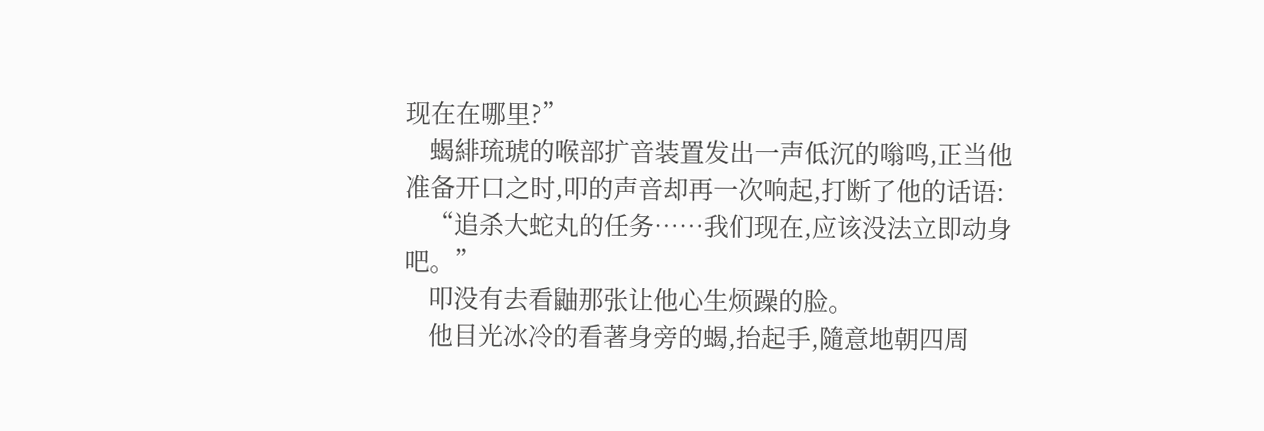现在在哪里?”
    蝎緋琉琥的喉部扩音装置发出一声低沉的嗡鸣,正当他准备开口之时,叩的声音却再一次响起,打断了他的话语:
    “追杀大蛇丸的任务……我们现在,应该没法立即动身吧。”
    叩没有去看鼬那张让他心生烦躁的脸。
    他目光冰冷的看著身旁的蝎,抬起手,隨意地朝四周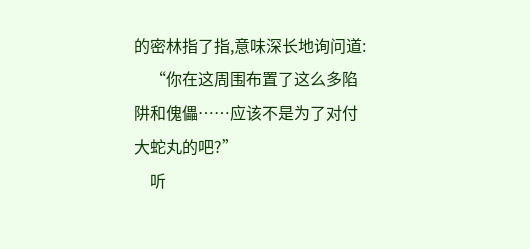的密林指了指,意味深长地询问道:
    “你在这周围布置了这么多陷阱和傀儡……应该不是为了对付大蛇丸的吧?”
    听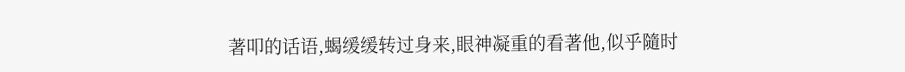著叩的话语,蝎缓缓转过身来,眼神凝重的看著他,似乎隨时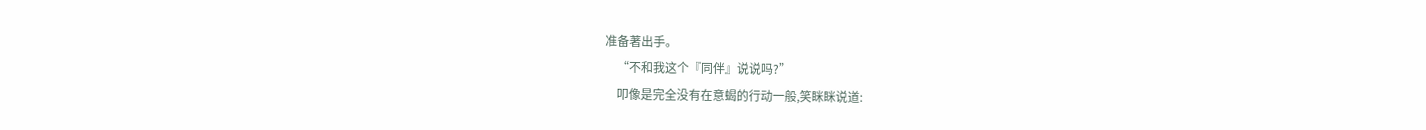准备著出手。
    “不和我这个『同伴』说说吗?”
    叩像是完全没有在意蝎的行动一般,笑眯眯说道: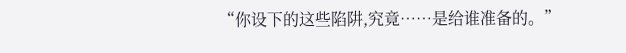“你设下的这些陷阱,究竟……是给谁准备的。”